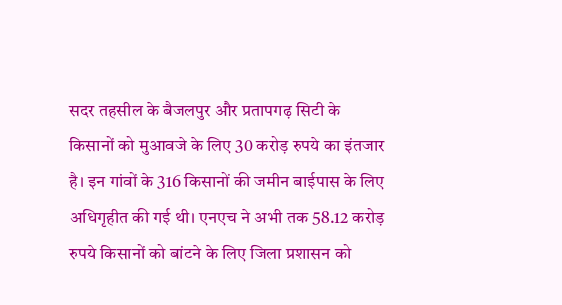सदर तहसील के बैजलपुर और प्रतापगढ़ सिटी के किसानों को मुआवजे के लिए 30 करोड़ रुपये का इंतजार है। इन गांवों के 316 किसानों की जमीन बाईपास के लिए अधिगृहीत की गई थी। एनएच ने अभी तक 58.12 करोड़ रुपये किसानों को बांटने के लिए जिला प्रशासन को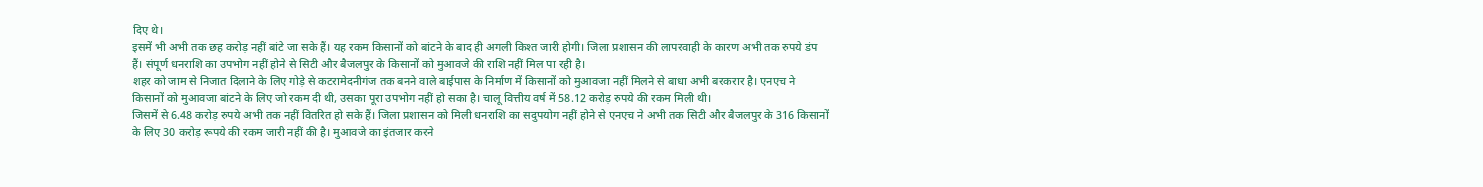दिए थे।
इसमें भी अभी तक छह करोड़ नहीं बांटे जा सके हैं। यह रकम किसानों को बांटने के बाद ही अगली किश्त जारी होगी। जिला प्रशासन की लापरवाही के कारण अभी तक रुपये डंप हैं। संपूर्ण धनराशि का उपभोग नहीं होने से सिटी और बैजलपुर के किसानों को मुआवजे की राशि नहीं मिल पा रही है।
शहर को जाम से निजात दिलाने के लिए गोड़े से कटरामेदनीगंज तक बनने वाले बाईपास के निर्माण में किसानों को मुआवजा नहीं मिलने से बाधा अभी बरकरार है। एनएच ने किसानों को मुआवजा बांटने के लिए जो रकम दी थी, उसका पूरा उपभोग नहीं हो सका है। चालू वित्तीय वर्ष में 58.12 करोड़ रुपये की रकम मिली थी।
जिसमें से 6.48 करोड़ रुपये अभी तक नहीं वितरित हो सके हैं। जिला प्रशासन को मिली धनराशि का सदुपयोग नहीं होने से एनएच ने अभी तक सिटी और बैजलपुर के 316 किसानों के लिए 30 करोड़ रूपये की रकम जारी नहीं की है। मुआवजे का इंतजार करने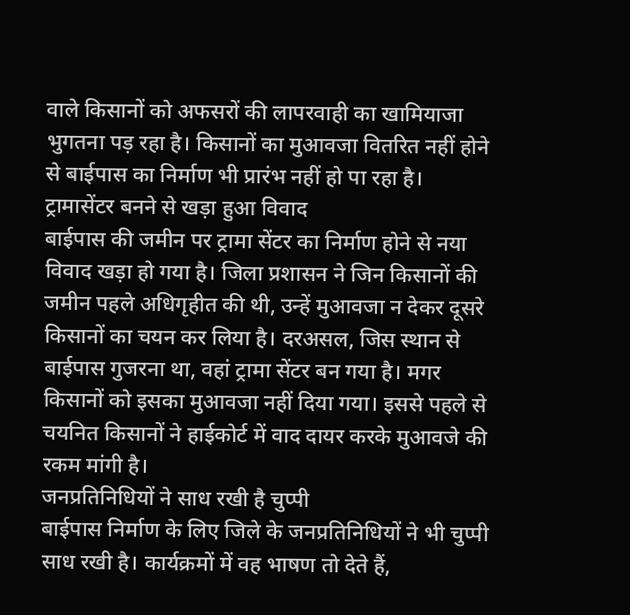वाले किसानों को अफसरों की लापरवाही का खामियाजा भुगतना पड़ रहा है। किसानों का मुआवजा वितरित नहीं होने से बाईपास का निर्माण भी प्रारंभ नहीं हो पा रहा है।
ट्रामासेंटर बनने से खड़ा हुआ विवाद
बाईपास की जमीन पर ट्रामा सेंटर का निर्माण होने से नया विवाद खड़ा हो गया है। जिला प्रशासन ने जिन किसानों की जमीन पहले अधिगृहीत की थी, उन्हें मुआवजा न देकर दूसरे किसानों का चयन कर लिया है। दरअसल, जिस स्थान से बाईपास गुजरना था, वहां ट्रामा सेंटर बन गया है। मगर किसानों को इसका मुआवजा नहीं दिया गया। इससे पहले से चयनित किसानों ने हाईकोर्ट में वाद दायर करके मुआवजे की रकम मांगी है।
जनप्रतिनिधियों ने साध रखी है चुप्पी
बाईपास निर्माण के लिए जिले के जनप्रतिनिधियों ने भी चुप्पी साध रखी है। कार्यक्रमों में वह भाषण तो देते हैं,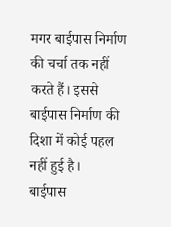मगर बाईपास निर्माण की चर्चा तक नहीं करते हैं। इससे बाईपास निर्माण की दिशा में कोई पहल नहीं हुई है।
बाईपास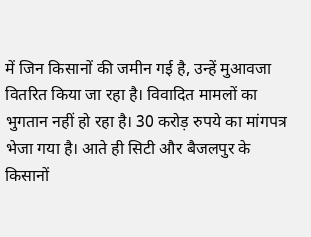में जिन किसानों की जमीन गई है, उन्हें मुआवजा वितरित किया जा रहा है। विवादित मामलों का भुगतान नहीं हो रहा है। 30 करोड़ रुपये का मांगपत्र भेजा गया है। आते ही सिटी और बैजलपुर के किसानों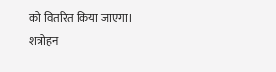को वितरित किया जाएगा। शत्रोहन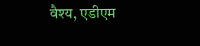वैश्य, एडीएम